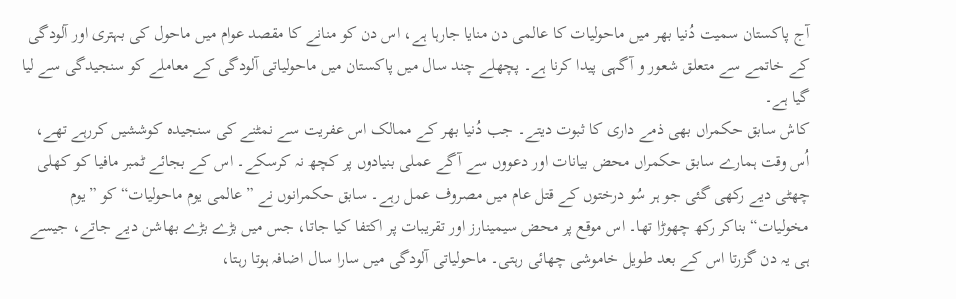آج پاکستان سمیت دُنیا بھر میں ماحولیات کا عالمی دن منایا جارہا ہے، اس دن کو منانے کا مقصد عوام میں ماحول کی بہتری اور آلودگی کے خاتمے سے متعلق شعور و آگہی پیدا کرنا ہے۔ پچھلے چند سال میں پاکستان میں ماحولیاتی آلودگی کے معاملے کو سنجیدگی سے لیا گیا ہے۔
کاش سابق حکمراں بھی ذمے داری کا ثبوت دیتے۔ جب دُنیا بھر کے ممالک اس عفریت سے نمٹنے کی سنجیدہ کوششیں کررہے تھے، اُس وقت ہمارے سابق حکمراں محض بیانات اور دعووں سے آگے عملی بنیادوں پر کچھ نہ کرسکے۔ اس کے بجائے ٹمبر مافیا کو کھلی چھٹی دیے رکھی گئی جو ہر سُو درختوں کے قتل عام میں مصروف عمل رہے۔ سابق حکمرانوں نے ”عالمی یوم ماحولیات“ کو ”یوم مخولیات“ بناکر رکھ چھوڑا تھا۔ اس موقع پر محض سیمینارز اور تقریبات پر اکتفا کیا جاتا، جس میں بڑے بڑے بھاشن دیے جاتے، جیسے ہی یہ دن گزرتا اس کے بعد طویل خاموشی چھائی رہتی۔ ماحولیاتی آلودگی میں سارا سال اضافہ ہوتا رہتا،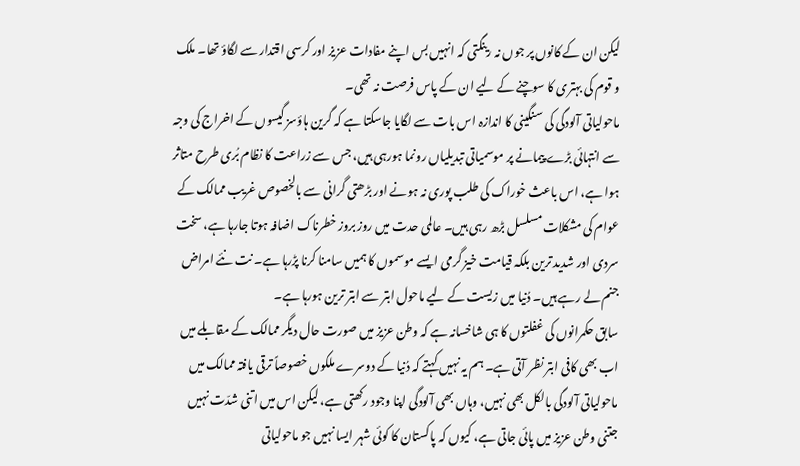لیکن ان کے کانوں پر جوں نہ رینگتی کہ انہیں بس اپنے مفادات عزیز اور کرسی اقتدار سے لگاؤ تھا۔ ملک و قوم کی بہتری کا سوچنے کے لیے ان کے پاس فرصت نہ تھی۔
ماحولیاتی آلودگی کی سنگینی کا اندازہ اس بات سے لگایا جاسکتا ہے کہ گرین ہاؤسز گیسوں کے اخراج کی وجہ سے انتہائی بڑے پیمانے پر موسمیاتی تبدیلیاں رونما ہورہی ہیں، جس سے زراعت کا نظام بُری طرح متاثر ہوا ہے، اس باعث خوراک کی طلب پوری نہ ہونے اور بڑھتی گرانی سے بالخصوص غریب ممالک کے عوام کی مشکلات مسلسل بڑھ رہی ہیں۔ عالمی حدت میں روز بروز خطرناک اضافہ ہوتا جارہا ہے، سخت سردی اور شدید ترین بلکہ قیامت خیز گرمی ایسے موسموں کا ہمیں سامنا کرنا پڑرہا ہے۔ نت نئے امراض جنم لے رہے ہیں۔ دُنیا میں زیست کے لیے ماحول ابتر سے ابتر ترین ہورہا ہے۔
سابق حکمرانوں کی غفلتوں کا ہی شاخسانہ ہے کہ وطن عزیز میں صورت حال دیگر ممالک کے مقابلے میں اب بھی کافی ابتر نظر آتی ہے۔ ہم یہ نہیں کہتے کہ دُنیا کے دوسرے ملکوں خصوصاً ترقی یافتہ ممالک میں ماحولیاتی آلودگی بالکل بھی نہیں، وہاں بھی آلودگی اپنا وجود رکھتی ہے، لیکن اس میں اتنی شدّت نہیں جتنی وطن عزیز میں پائی جاتی ہے، کیوں کہ پاکستان کا کوئی شہر ایسا نہیں جو ماحولیاتی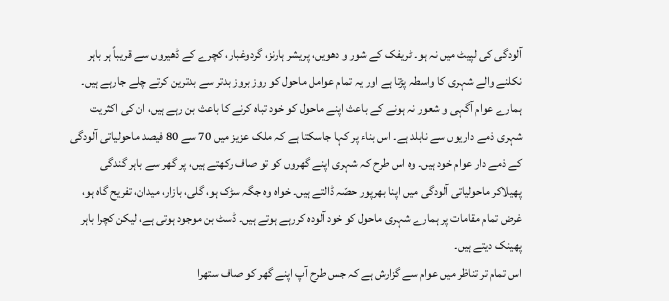آلودگی کی لپیٹ میں نہ ہو۔ ٹریفک کے شور و دھویں، پریشر ہارنز، گردوغبار، کچرے کے ڈھیروں سے قریباً ہر باہر نکلنے والے شہری کا واسطہ پڑتا ہے اور یہ تمام عوامل ماحول کو روز بروز بدتر سے بدترین کرتے چلے جارہے ہیں۔ ہمارے عوام آگہی و شعور نہ ہونے کے باعث اپنے ماحول کو خود تباہ کرنے کا باعث بن رہے ہیں، ان کی اکثریت شہری ذمے داریوں سے نابلد ہے۔ اس بناء پر کہا جاسکتا ہے کہ ملک عزیز میں 70 سے 80 فیصد ماحولیاتی آلودگی کے ذمے دار عوام خود ہیں۔ وہ اس طرح کہ شہری اپنے گھروں کو تو صاف رکھتے ہیں، پر گھر سے باہر گندگی پھیلاکر ماحولیاتی آلودگی میں اپنا بھرپور حصّہ ڈالتے ہیں۔ خواہ وہ جگہ سڑک ہو، گلی، بازار، میدان، تفریح گاہ ہو، غرض تمام مقامات پر ہمارے شہری ماحول کو خود آلودہ کررہے ہوتے ہیں۔ ڈسٹ بن موجود ہوتی ہے، لیکن کچرا باہر پھینک دیتے ہیں۔
اس تمام تر تناظر میں عوام سے گزارش ہے کہ جس طرح آپ اپنے گھر کو صاف ستھرا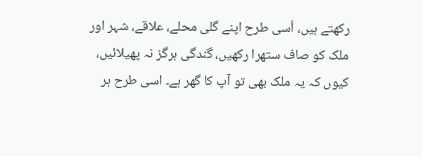رکھتے ہیں، اُسی طرح اپنے گلی محلے، علاقے، شہر اور ملک کو صاف ستھرا رکھیں، گندگی ہرگز نہ پھیلائیں، کیوں کہ یہ ملک بھی تو آپ کا گھر ہے۔ اسی طرح ہر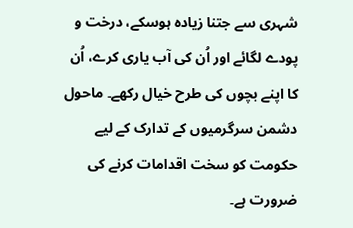شہری سے جتنا زیادہ ہوسکے، درخت و پودے لگائے اور اُن کی آب یاری کرے، اُن کا اپنے بچوں کی طرح خیال رکھے۔ ماحول دشمن سرگرمیوں کے تدارک کے لیے حکومت کو سخت اقدامات کرنے کی ضرورت ہے۔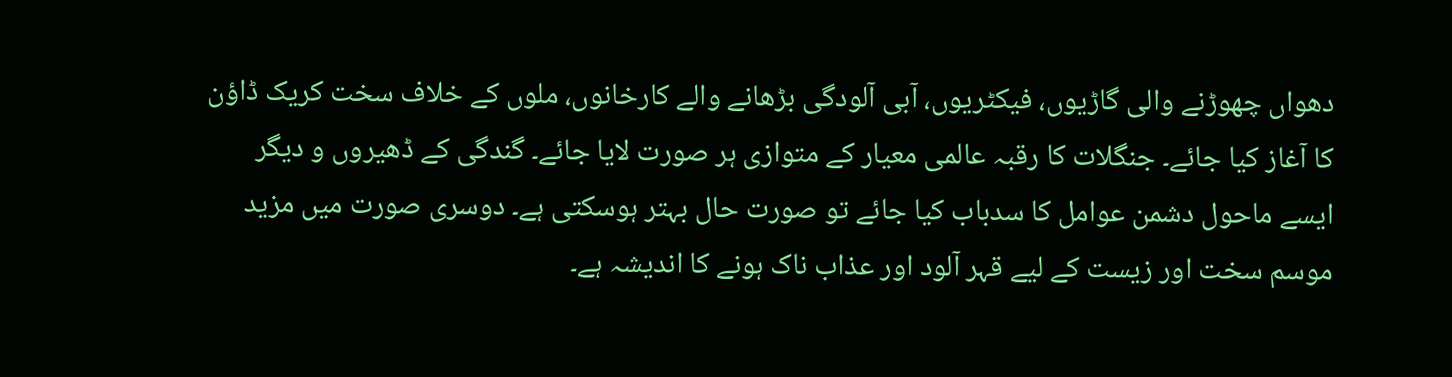دھواں چھوڑنے والی گاڑیوں، فیکٹریوں، آبی آلودگی بڑھانے والے کارخانوں، ملوں کے خلاف سخت کریک ڈاؤن کا آغاز کیا جائے۔ جنگلات کا رقبہ عالمی معیار کے متوازی ہر صورت لایا جائے۔ گندگی کے ڈھیروں و دیگر ایسے ماحول دشمن عوامل کا سدباب کیا جائے تو صورت حال بہتر ہوسکتی ہے۔ دوسری صورت میں مزید موسم سخت اور زیست کے لیے قہر آلود اور عذاب ناک ہونے کا اندیشہ ہے۔